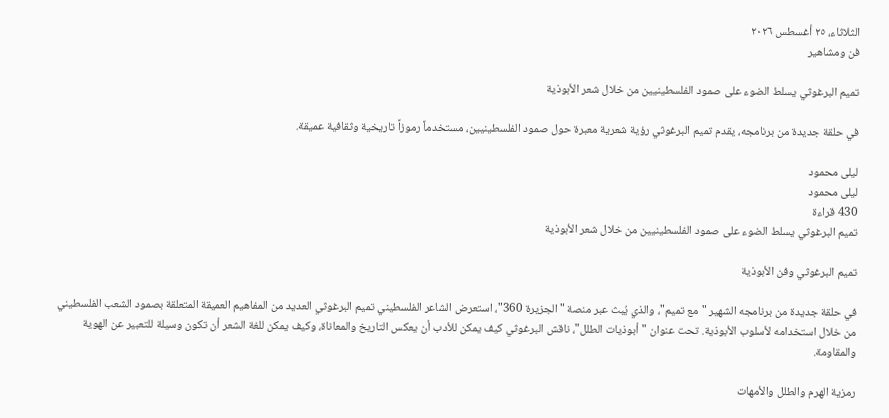الثلاثاء، ٢٥ أغسطس ٢٠٢٦
فن ومشاهير

تميم البرغوثي يسلط الضوء على صمود الفلسطينيين من خلال شعر الأبوذية

في حلقة جديدة من برنامجه، يقدم تميم البرغوثي رؤية شعرية معبرة حول صمود الفلسطينيين، مستخدماً رموزاً تاريخية وثقافية عميقة.

ليلى محمود
ليلى محمود
430 قراءة
تميم البرغوثي يسلط الضوء على صمود الفلسطينيين من خلال شعر الأبوذية

تميم البرغوثي وفن الأبوذية

في حلقة جديدة من برنامجه الشهير "مع تميم"، والذي يُبث عبر منصة "الجزيرة 360"، استعرض الشاعر الفلسطيني تميم البرغوثي العديد من المفاهيم العميقة المتعلقة بصمود الشعب الفلسطيني من خلال استخدامه لأسلوب الأبوذية. تحت عنوان "أبوذيات الطلل"، ناقش البرغوثي كيف يمكن للأدب أن يعكس التاريخ والمعاناة، وكيف يمكن للغة الشعر أن تكون وسيلة للتعبير عن الهوية والمقاومة.

رمزية الهرم والطلل والأمهات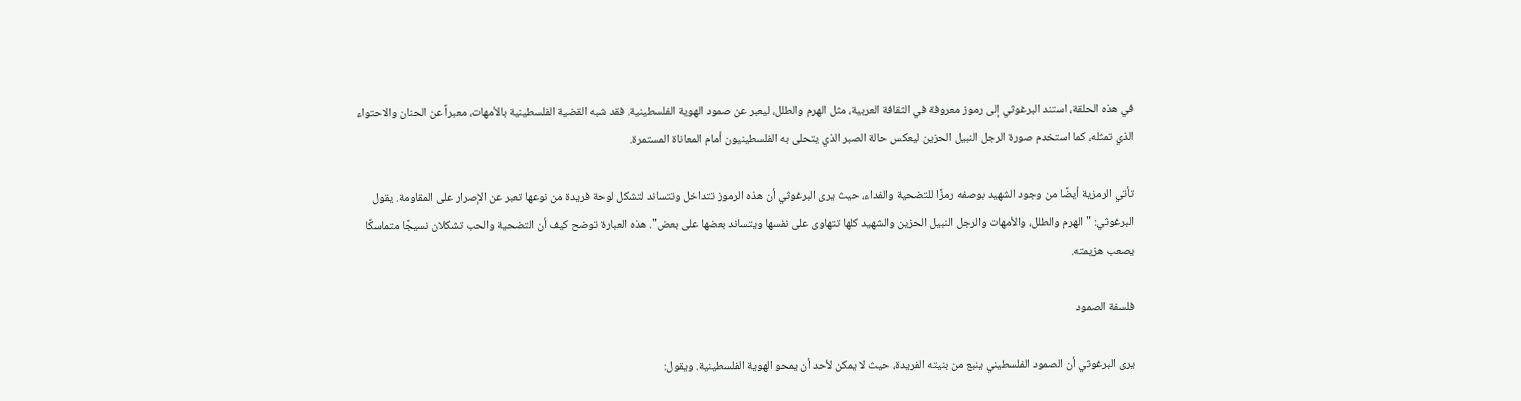في هذه الحلقة، استند البرغوثي إلى رموز معروفة في الثقافة العربية، مثل الهرم والطلل، ليعبر عن صمود الهوية الفلسطينية. فقد شبه القضية الفلسطينية بالأمهات، معبراً عن الحنان والاحتواء الذي تمثله، كما استخدم صورة الرجل النبيل الحزين ليعكس حالة الصبر الذي يتحلى به الفلسطينيون أمام المعاناة المستمرة.

تأتي الرمزية أيضًا من وجود الشهيد بوصفه رمزًا للتضحية والفداء، حيث يرى البرغوثي أن هذه الرموز تتداخل وتتساند لتشكل لوحة فريدة من نوعها تعبر عن الإصرار على المقاومة. يقول البرغوثي: "الهرم والطلل، والأمهات والرجل النبيل الحزين والشهيد كلها تتهاوى على نفسها ويتساند بعضها على بعض". هذه العبارة توضح كيف أن التضحية والحب تشكلان نسيجًا متماسكًا يصعب هزيمته.

فلسفة الصمود

يرى البرغوثي أن الصمود الفلسطيني ينبع من بنيته الفريدة، حيث لا يمكن لأحد أن يمحو الهوية الفلسطينية. ويقول: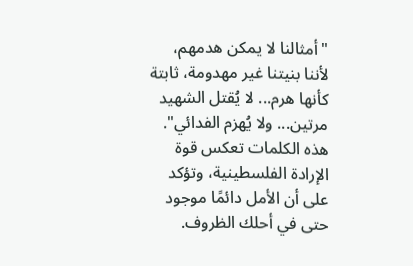"أمثالنا لا يمكن هدمهم، لأننا بنيتنا غير مهدومة، ثابتة كأنها هرم... لا يُقتل الشهيد مرتين... ولا يُهزم الفدائي". هذه الكلمات تعكس قوة الإرادة الفلسطينية، وتؤكد على أن الأمل دائمًا موجود حتى في أحلك الظروف.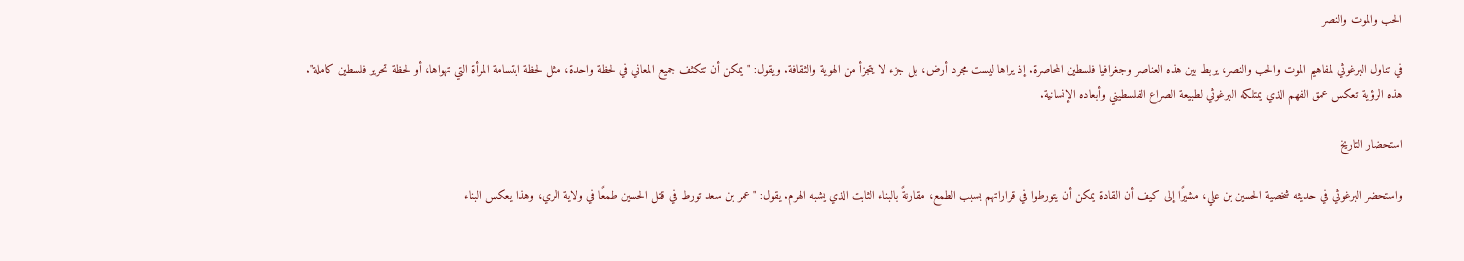الحب والموت والنصر

في تناول البرغوثي لمفاهيم الموت والحب والنصر، يربط بين هذه العناصر وجغرافيا فلسطين المحاصرة. إذ يراها ليست مجرد أرض، بل جزء لا يتجزأ من الهوية والثقافة. ويقول: "يمكن أن تتكثف جميع المعاني في لحظة واحدة، مثل لحظة ابتسامة المرأة التي تهواها، أو لحظة تحرير فلسطين كاملة". هذه الرؤية تعكس عمق الفهم الذي يمتلكه البرغوثي لطبيعة الصراع الفلسطيني وأبعاده الإنسانية.

استحضار التاريخ

واستحضر البرغوثي في حديثه شخصية الحسين بن علي، مشيرًا إلى كيف أن القادة يمكن أن يتورطوا في قراراتهم بسبب الطمع، مقارنةً بالبناء الثابت الذي يشبه الهرم. يقول: "عمر بن سعد تورط في قتل الحسين طمعًا في ولاية الري، وهذا يعكس البناء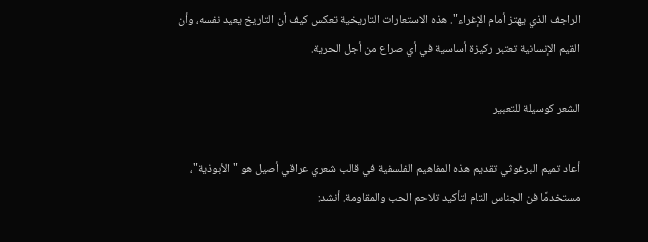الراجف الذي يهتز أمام الإغراء". هذه الاستعارات التاريخية تعكس كيف أن التاريخ يعيد نفسه، وأن القيم الإنسانية تعتبر ركيزة أساسية في أي صراع من أجل الحرية.

الشعر كوسيلة للتعبير

أعاد تميم البرغوثي تقديم هذه المفاهيم الفلسفية في قالب شعري عراقي أصيل هو "الأبوذية"، مستخدمًا فن الجناس التام لتأكيد تلاحم الحب والمقاومة. أنشد: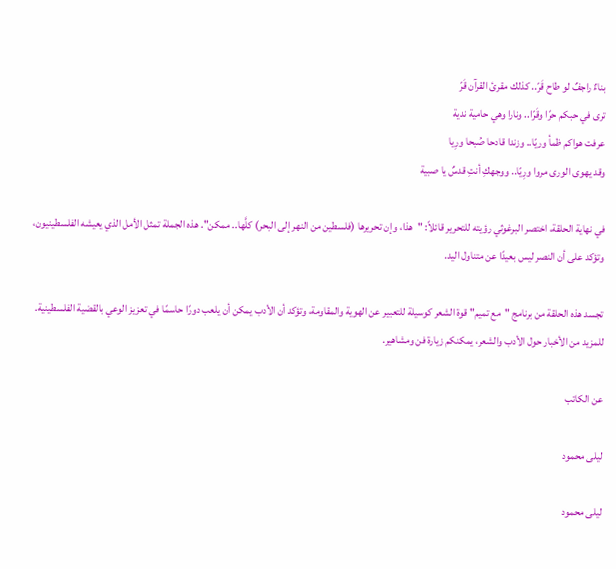بناءٌ راجفٌ لو طاح قَرّ.. كذلك مقرئ القرآن قَرّ
ترى في حبكم حرًا وقَرّا.. ونارا وهي حامية ندية
عرفت هواكم ظمأ وريّا.. وزندا قادحا صُبحا ورِيا
وقد يهوى الورى مروا ورِيّا.. ووجهكِ أنتِ قدسٌ يا صبية

في نهاية الحلقة، اختصر البرغوثي رؤيته للتحرير قائلاً: "هذا، وإن تحريرها (فلسطين من النهر إلى البحر) كلَّها.. ممكن". هذه الجملة تمثل الأمل الذي يعيشه الفلسطينيون، وتؤكد على أن النصر ليس بعيدًا عن متناول اليد.

تجسد هذه الحلقة من برنامج "مع تميم" قوة الشعر كوسيلة للتعبير عن الهوية والمقاومة، وتؤكد أن الأدب يمكن أن يلعب دورًا حاسمًا في تعزيز الوعي بالقضية الفلسطينية. للمزيد من الأخبار حول الأدب والشعر، يمكنكم زيارة فن ومشاهير.

عن الكاتب

ليلى محمود

ليلى محمود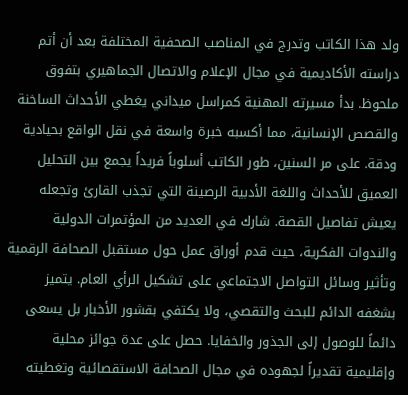ولد هذا الكاتب وتدرج في المناصب الصحفية المختلفة بعد أن أتم دراسته الأكاديمية في مجال الإعلام والاتصال الجماهيري بتفوق ملحوظ. بدأ مسيرته المهنية كمراسل ميداني يغطي الأحداث الساخنة والقصص الإنسانية، مما أكسبه خبرة واسعة في نقل الواقع بحيادية ودقة. على مر السنين، طور الكاتب أسلوباً فريداً يجمع بين التحليل العميق للأحداث واللغة الأدبية الرصينة التي تجذب القارئ وتجعله يعيش تفاصيل القصة. شارك في العديد من المؤتمرات الدولية والندوات الفكرية، حيث قدم أوراق عمل حول مستقبل الصحافة الرقمية وتأثير وسائل التواصل الاجتماعي على تشكيل الرأي العام. يتميز بشغفه الدائم للبحث والتقصي، ولا يكتفي بقشور الأخبار بل يسعى دائماً للوصول إلى الجذور والخفايا. حصل على عدة جوائز محلية وإقليمية تقديراً لجهوده في مجال الصحافة الاستقصائية وتغطيته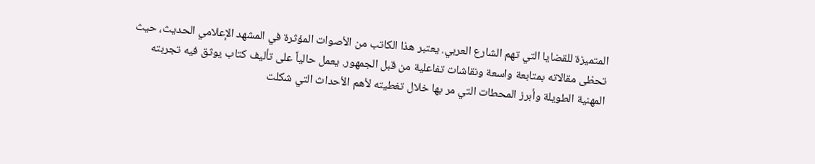المتميزة للقضايا التي تهم الشارع العربي. يعتبر هذا الكاتب من الأصوات المؤثرة في المشهد الإعلامي الحديث، حيث تحظى مقالاته بمتابعة واسعة ونقاشات تفاعلية من قبل الجمهور. يعمل حالياً على تأليف كتاب يوثق فيه تجربته المهنية الطويلة وأبرز المحطات التي مر بها خلال تغطيته لأهم الأحداث التي شكلت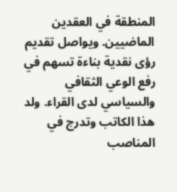المنطقة في العقدين الماضيين. ويواصل تقديم رؤى نقدية بناءة تسهم في رفع الوعي الثقافي والسياسي لدى القراء. ولد هذا الكاتب وتدرج في المناصب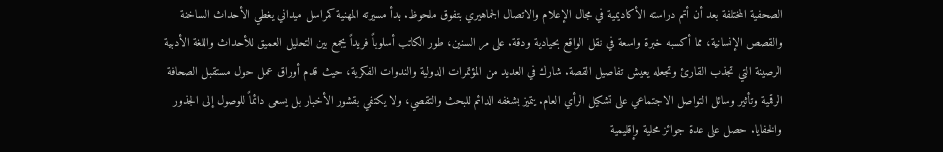الصحفية المختلفة بعد أن أتم دراسته الأكاديمية في مجال الإعلام والاتصال الجماهيري بتفوق ملحوظ. بدأ مسيرته المهنية كمراسل ميداني يغطي الأحداث الساخنة والقصص الإنسانية، مما أكسبه خبرة واسعة في نقل الواقع بحيادية ودقة. على مر السنين، طور الكاتب أسلوباً فريداً يجمع بين التحليل العميق للأحداث واللغة الأدبية الرصينة التي تجذب القارئ وتجعله يعيش تفاصيل القصة. شارك في العديد من المؤتمرات الدولية والندوات الفكرية، حيث قدم أوراق عمل حول مستقبل الصحافة الرقمية وتأثير وسائل التواصل الاجتماعي على تشكيل الرأي العام. يتميز بشغفه الدائم للبحث والتقصي، ولا يكتفي بقشور الأخبار بل يسعى دائماً للوصول إلى الجذور والخفايا. حصل على عدة جوائز محلية وإقليمية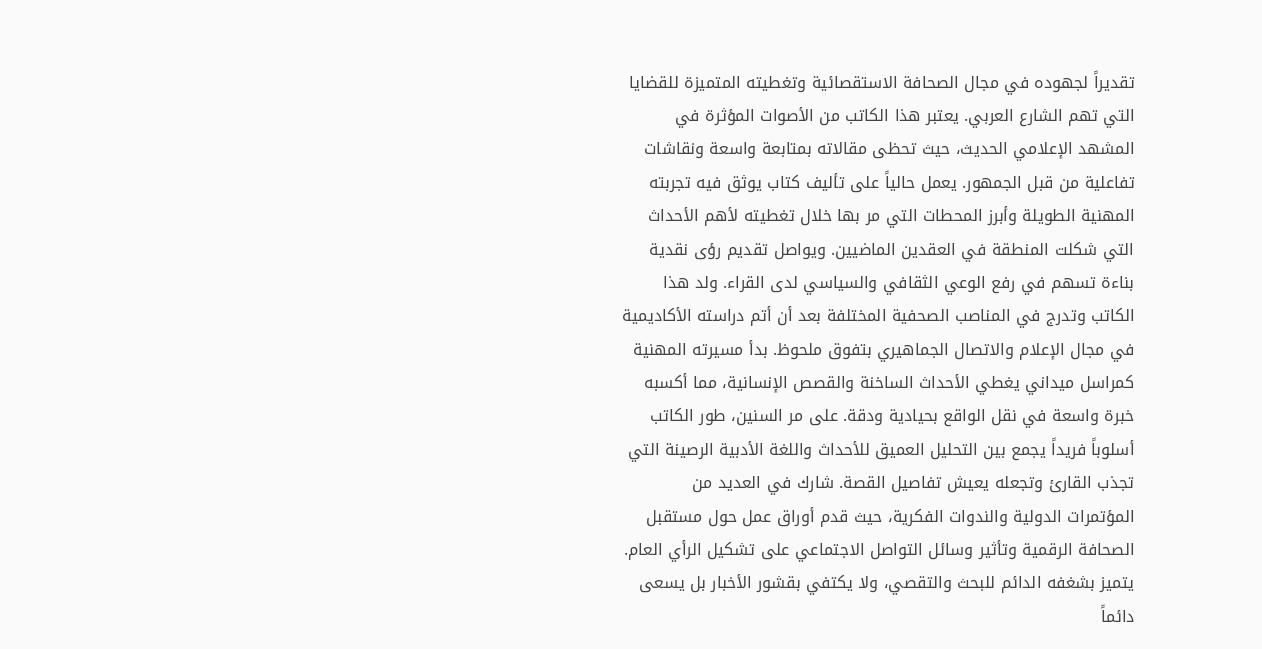تقديراً لجهوده في مجال الصحافة الاستقصائية وتغطيته المتميزة للقضايا التي تهم الشارع العربي. يعتبر هذا الكاتب من الأصوات المؤثرة في المشهد الإعلامي الحديث، حيث تحظى مقالاته بمتابعة واسعة ونقاشات تفاعلية من قبل الجمهور. يعمل حالياً على تأليف كتاب يوثق فيه تجربته المهنية الطويلة وأبرز المحطات التي مر بها خلال تغطيته لأهم الأحداث التي شكلت المنطقة في العقدين الماضيين. ويواصل تقديم رؤى نقدية بناءة تسهم في رفع الوعي الثقافي والسياسي لدى القراء. ولد هذا الكاتب وتدرج في المناصب الصحفية المختلفة بعد أن أتم دراسته الأكاديمية في مجال الإعلام والاتصال الجماهيري بتفوق ملحوظ. بدأ مسيرته المهنية كمراسل ميداني يغطي الأحداث الساخنة والقصص الإنسانية، مما أكسبه خبرة واسعة في نقل الواقع بحيادية ودقة. على مر السنين، طور الكاتب أسلوباً فريداً يجمع بين التحليل العميق للأحداث واللغة الأدبية الرصينة التي تجذب القارئ وتجعله يعيش تفاصيل القصة. شارك في العديد من المؤتمرات الدولية والندوات الفكرية، حيث قدم أوراق عمل حول مستقبل الصحافة الرقمية وتأثير وسائل التواصل الاجتماعي على تشكيل الرأي العام. يتميز بشغفه الدائم للبحث والتقصي، ولا يكتفي بقشور الأخبار بل يسعى دائماً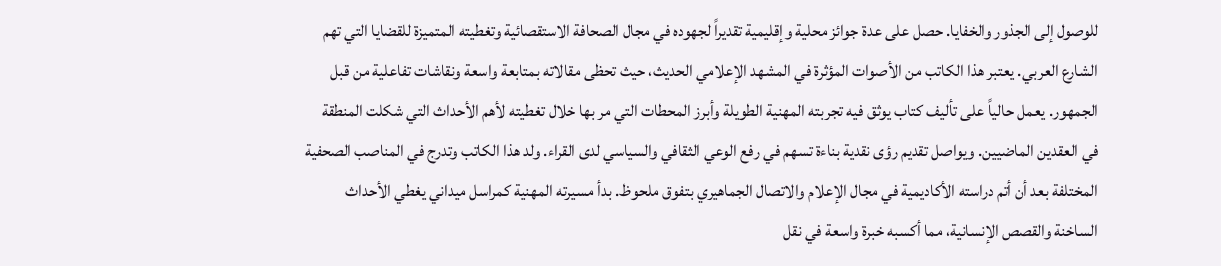للوصول إلى الجذور والخفايا. حصل على عدة جوائز محلية وإقليمية تقديراً لجهوده في مجال الصحافة الاستقصائية وتغطيته المتميزة للقضايا التي تهم الشارع العربي. يعتبر هذا الكاتب من الأصوات المؤثرة في المشهد الإعلامي الحديث، حيث تحظى مقالاته بمتابعة واسعة ونقاشات تفاعلية من قبل الجمهور. يعمل حالياً على تأليف كتاب يوثق فيه تجربته المهنية الطويلة وأبرز المحطات التي مر بها خلال تغطيته لأهم الأحداث التي شكلت المنطقة في العقدين الماضيين. ويواصل تقديم رؤى نقدية بناءة تسهم في رفع الوعي الثقافي والسياسي لدى القراء. ولد هذا الكاتب وتدرج في المناصب الصحفية المختلفة بعد أن أتم دراسته الأكاديمية في مجال الإعلام والاتصال الجماهيري بتفوق ملحوظ. بدأ مسيرته المهنية كمراسل ميداني يغطي الأحداث الساخنة والقصص الإنسانية، مما أكسبه خبرة واسعة في نقل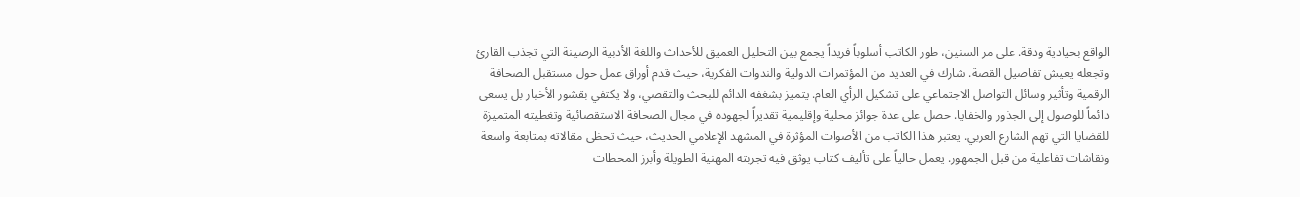الواقع بحيادية ودقة. على مر السنين، طور الكاتب أسلوباً فريداً يجمع بين التحليل العميق للأحداث واللغة الأدبية الرصينة التي تجذب القارئ وتجعله يعيش تفاصيل القصة. شارك في العديد من المؤتمرات الدولية والندوات الفكرية، حيث قدم أوراق عمل حول مستقبل الصحافة الرقمية وتأثير وسائل التواصل الاجتماعي على تشكيل الرأي العام. يتميز بشغفه الدائم للبحث والتقصي، ولا يكتفي بقشور الأخبار بل يسعى دائماً للوصول إلى الجذور والخفايا. حصل على عدة جوائز محلية وإقليمية تقديراً لجهوده في مجال الصحافة الاستقصائية وتغطيته المتميزة للقضايا التي تهم الشارع العربي. يعتبر هذا الكاتب من الأصوات المؤثرة في المشهد الإعلامي الحديث، حيث تحظى مقالاته بمتابعة واسعة ونقاشات تفاعلية من قبل الجمهور. يعمل حالياً على تأليف كتاب يوثق فيه تجربته المهنية الطويلة وأبرز المحطات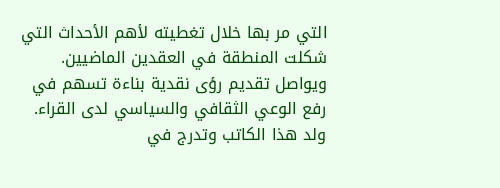التي مر بها خلال تغطيته لأهم الأحداث التي شكلت المنطقة في العقدين الماضيين. ويواصل تقديم رؤى نقدية بناءة تسهم في رفع الوعي الثقافي والسياسي لدى القراء. ولد هذا الكاتب وتدرج في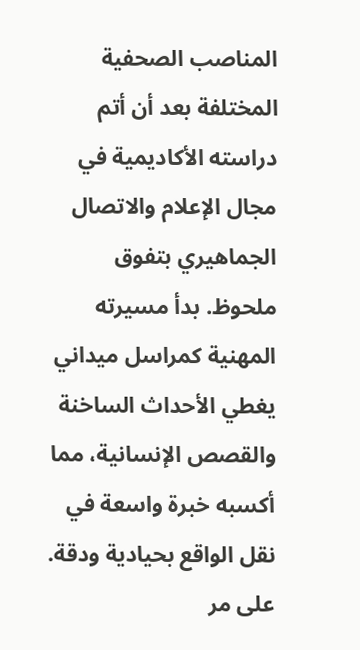المناصب الصحفية المختلفة بعد أن أتم دراسته الأكاديمية في مجال الإعلام والاتصال الجماهيري بتفوق ملحوظ. بدأ مسيرته المهنية كمراسل ميداني يغطي الأحداث الساخنة والقصص الإنسانية، مما أكسبه خبرة واسعة في نقل الواقع بحيادية ودقة. على مر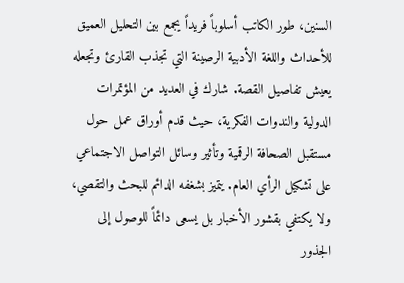السنين، طور الكاتب أسلوباً فريداً يجمع بين التحليل العميق للأحداث واللغة الأدبية الرصينة التي تجذب القارئ وتجعله يعيش تفاصيل القصة. شارك في العديد من المؤتمرات الدولية والندوات الفكرية، حيث قدم أوراق عمل حول مستقبل الصحافة الرقمية وتأثير وسائل التواصل الاجتماعي على تشكيل الرأي العام. يتميز بشغفه الدائم للبحث والتقصي، ولا يكتفي بقشور الأخبار بل يسعى دائماً للوصول إلى الجذور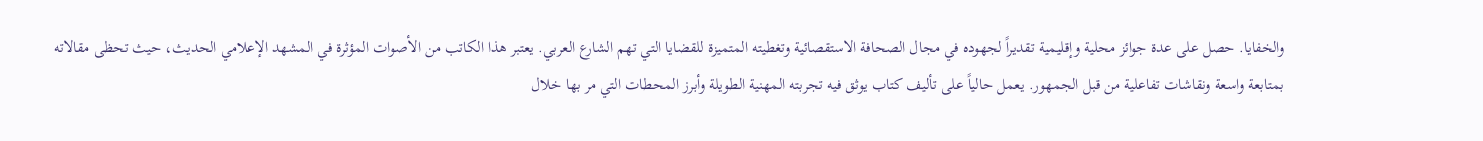والخفايا. حصل على عدة جوائز محلية وإقليمية تقديراً لجهوده في مجال الصحافة الاستقصائية وتغطيته المتميزة للقضايا التي تهم الشارع العربي. يعتبر هذا الكاتب من الأصوات المؤثرة في المشهد الإعلامي الحديث، حيث تحظى مقالاته بمتابعة واسعة ونقاشات تفاعلية من قبل الجمهور. يعمل حالياً على تأليف كتاب يوثق فيه تجربته المهنية الطويلة وأبرز المحطات التي مر بها خلال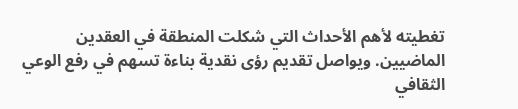تغطيته لأهم الأحداث التي شكلت المنطقة في العقدين الماضيين. ويواصل تقديم رؤى نقدية بناءة تسهم في رفع الوعي الثقافي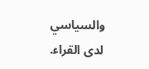والسياسي لدى القراء.